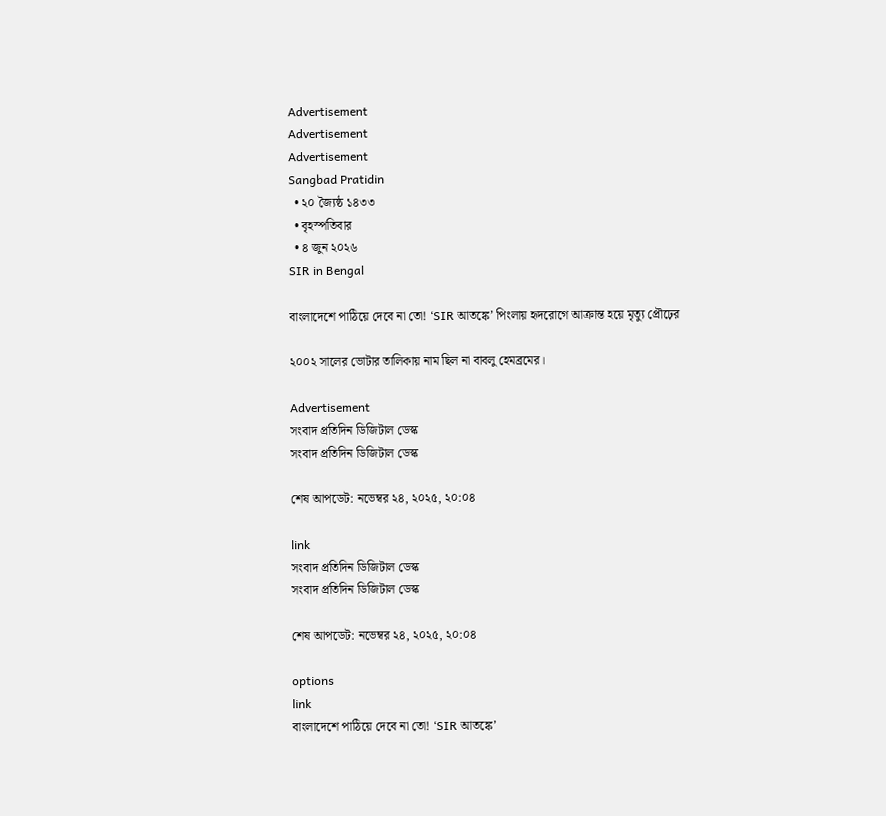Advertisement
Advertisement
Advertisement
Sangbad Pratidin
  • ২০ জ্যৈষ্ঠ ১৪৩৩
  • বৃহস্পতিবার
  • ৪ জুন ২০২৬
SIR in Bengal

বাংলাদেশে পাঠিয়ে দেবে না তো! ‘SIR আতঙ্কে’ পিংলায় হৃদরোগে আক্রান্ত হয়ে মৃত্যু প্রৌঢ়ের

২০০২ সালের ভোটার তালিকায় নাম ছিল না বাবলু হেমব্রমের।

Advertisement
সংবাদ প্রতিদিন ডিজিটাল ডেস্ক
সংবাদ প্রতিদিন ডিজিটাল ডেস্ক

শেষ আপডেট: নভেম্বর ২৪, ২০২৫, ২০:০৪

link
সংবাদ প্রতিদিন ডিজিটাল ডেস্ক
সংবাদ প্রতিদিন ডিজিটাল ডেস্ক

শেষ আপডেট: নভেম্বর ২৪, ২০২৫, ২০:০৪

options
link
বাংলাদেশে পাঠিয়ে দেবে না তো! ‘SIR আতঙ্কে’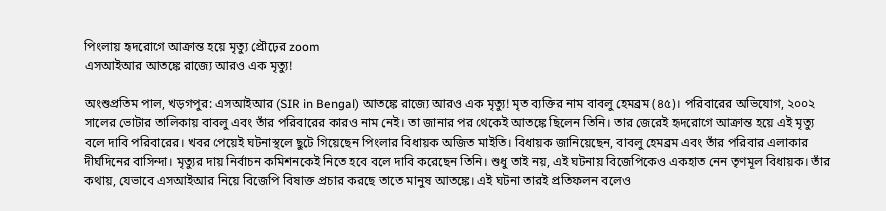পিংলায় হৃদরোগে আক্রান্ত হয়ে মৃত্যু প্রৌঢ়ের zoom
এসআইআর আতঙ্কে রাজ্যে আরও এক মৃত্যু!

অংশুপ্রতিম পাল, খড়গপুর: এসআইআর (SIR in Bengal) আতঙ্কে রাজ্যে আরও এক মৃত্যু! মৃত ব্যক্তির নাম বাবলু হেমব্রম (৪৫)। পরিবারের অভিযোগ, ২০০২ সালের ভোটার তালিকায় বাবলু এবং তাঁর পরিবারের কারও নাম নেই। তা জানার পর থেকেই আতঙ্কে ছিলেন তিনি। তার জেরেই হৃদরোগে আক্রান্ত হয়ে এই মৃত্যু বলে দাবি পরিবারের। খবর পেয়েই ঘটনাস্থলে ছুটে গিয়েছেন পিংলার বিধায়ক অজিত মাইতি। বিধায়ক জানিয়েছেন, বাবলু হেমব্রম এবং তাঁর পরিবার এলাকার দীর্ঘদিনের বাসিন্দা। মৃত্যুর দায় নির্বাচন কমিশনকেই নিতে হবে বলে দাবি করেছেন তিনি। শুধু তাই নয়, এই ঘটনায় বিজেপিকেও একহাত নেন তৃণমূল বিধায়ক। তাঁর কথায়, যেভাবে এসআইআর নিয়ে বিজেপি বিষাক্ত প্রচার করছে তাতে মানুষ আতঙ্কে। এই ঘটনা তারই প্রতিফলন বলেও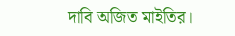দাবি অজিত মাইতির।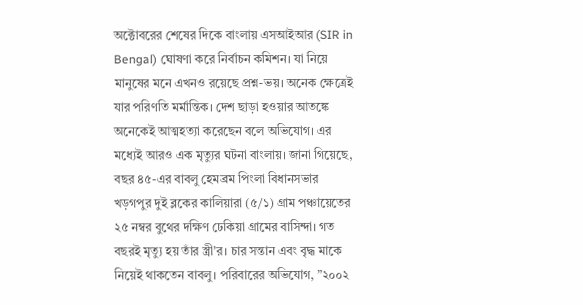অক্টোবরের শেষের দিকে বাংলায় এসআইআর (SIR in Bengal) ঘোষণা করে নির্বাচন কমিশন। যা নিয়ে মানুষের মনে এখনও রয়েছে প্রশ্ন-ভয়। অনেক ক্ষেত্রেই যার পরিণতি মর্মান্তিক। দেশ ছাড়া হওয়ার আতঙ্কে অনেকেই আত্মহত্যা করেছেন বলে অভিযোগ। এর মধ্যেই আরও এক মৃত্যুর ঘটনা বাংলায়। জানা গিয়েছে, বছর ৪৫-এর বাবলু হেমব্রম পিংলা বিধানসভার খড়গপুর দুই ব্লকের কালিয়ারা (৫/১) গ্রাম পঞ্চায়েতের ২৫ নম্বর বুথের দক্ষিণ ঢেকিয়া গ্ৰামের বাসিন্দা। গত বছরই মৃত্যু হয় তাঁর স্ত্রী’র। চার সন্তান এবং বৃদ্ধ মাকে নিয়েই থাকতেন বাবলু। পরিবারের অভিযোগ, ”২০০২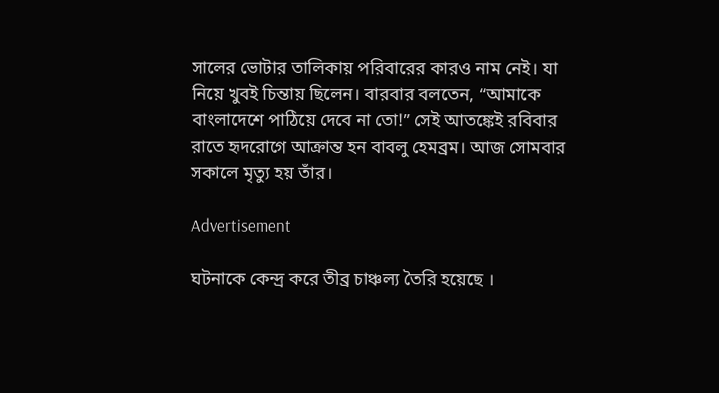সালের ভোটার তালিকায় পরিবারের কারও নাম নেই। যা নিয়ে খুবই চিন্তায় ছিলেন। বারবার বলতেন, “আমাকে বাংলাদেশে পাঠিয়ে দেবে না তো!” সেই আতঙ্কেই রবিবার রাতে হৃদরোগে আক্রান্ত হন বাবলু হেমব্রম। আজ সোমবার সকালে মৃত্যু হয় তাঁর।

Advertisement

ঘটনাকে কেন্দ্র করে তীব্র চাঞ্চল্য তৈরি হয়েছে ।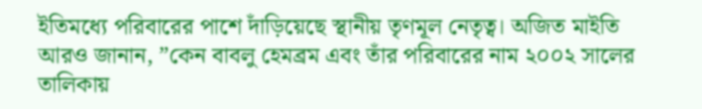ইতিমধ্যে পরিবারের পাশে দাঁড়িয়েছে স্থানীয় তৃণমূল নেতৃত্ব। অজিত মাইতি আরও জানান, ”কেন বাবলু হেমব্রম এবং তাঁর পরিবারের নাম ২০০২ সালের তালিকায়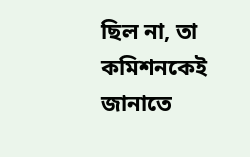ছিল না, তা কমিশনকেই জানাতে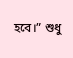হবে।” শুধু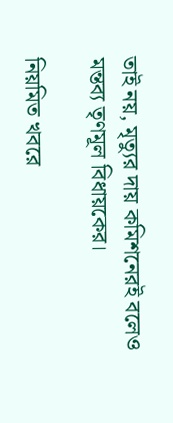তাই নয়, মৃত্যুর দায় কমিশনেরই বলেও মন্তব্য তৃণমূল বিধায়কের।

নিয়মিত খবরে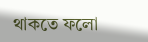থাকতে ফলো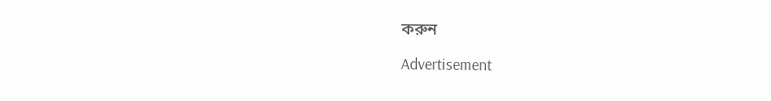করুন

Advertisement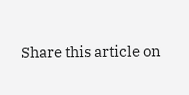Share this article on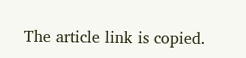The article link is copied.